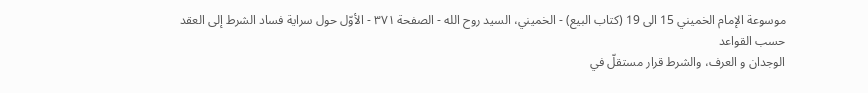موسوعة الإمام الخميني 15 الى 19 (كتاب البيع) - الخميني، السيد روح الله - الصفحة ٣٧١ - الأوّل حول سراية فساد الشرط إلى العقد حسب القواعد
الوجدان و العرف، والشرط قرار مستقلّ في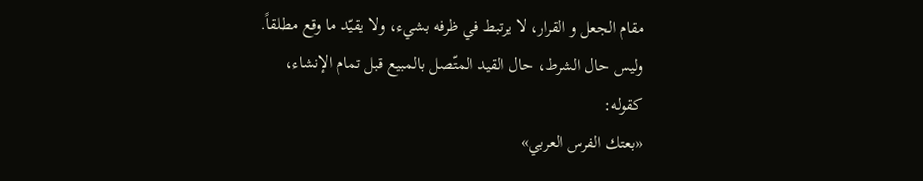مقام الجعل و القرار، لا يرتبط في ظرفه بشيء، ولا يقيّد ما وقع مطلقاً.
وليس حال الشرط، حال القيد المتّصل بالمبيع قبل تمام الإنشاء، كقوله:
«بعتك الفرس العربي»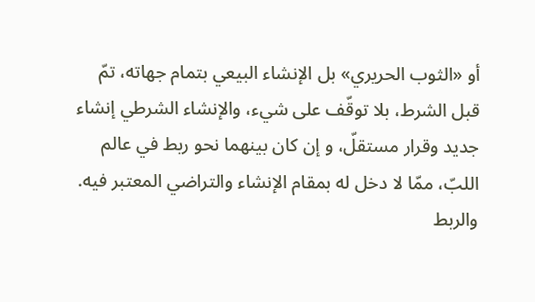أو «الثوب الحريري» بل الإنشاء البيعي بتمام جهاته، تمّ قبل الشرط، بلا توقّف على شيء، والإنشاء الشرطي إنشاء جديد وقرار مستقلّ، و إن كان بينهما نحو ربط في عالم اللبّ، ممّا لا دخل له بمقام الإنشاء والتراضي المعتبر فيه.
والربط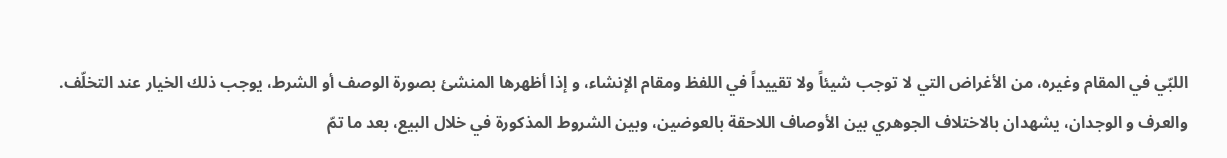اللبّي في المقام وغيره، من الأغراض التي لا توجب شيئاً ولا تقييداً في اللفظ ومقام الإنشاء، و إذا أظهرها المنشئ بصورة الوصف أو الشرط، يوجب ذلك الخيار عند التخلّف.
والعرف و الوجدان، يشهدان بالاختلاف الجوهري بين الأوصاف اللاحقة بالعوضين، وبين الشروط المذكورة في خلال البيع، بعد ما تمّ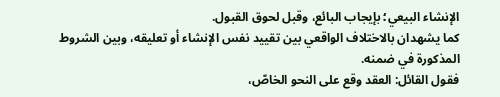الإنشاء البيعي؛ بإيجاب البائع، وقبل لحوق القبول.
كما يشهدان بالاختلاف الواقعي بين تقييد نفس الإنشاء أو تعليقه، وبين الشروط المذكورة في ضمنه.
فقول القائل: العقد وقع على النحو الخاصّ،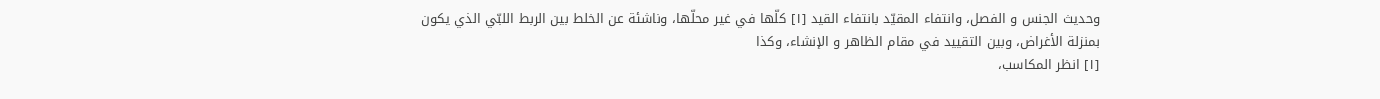وحديث الجنس و الفصل، وانتفاء المقيّد بانتفاء القيد [١] كلّها في غير محلّها، وناشئة عن الخلط بين الربط اللبّي الذي يكون بمنزلة الأغراض، وبين التقييد في مقام الظاهر و الإنشاء، وكذا
[١] انظر المكاسب،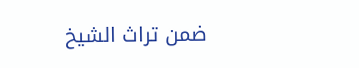ضمن تراث الشيخ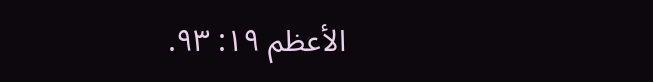الأعظم ١٩: ٩٣.